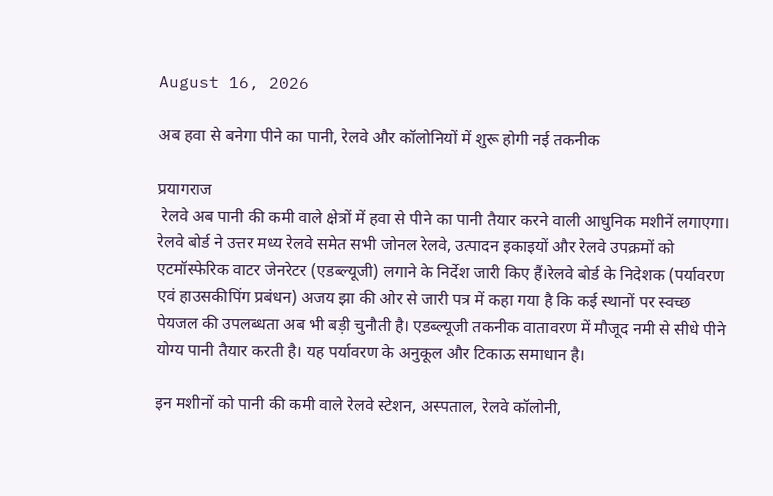August 16, 2026

अब हवा से बनेगा पीने का पानी, रेलवे और कॉलोनियों में शुरू होगी नई तकनीक

प्रयागराज
 रेलवे अब पानी की कमी वाले क्षेत्रों में हवा से पीने का पानी तैयार करने वाली आधुनिक मशीनें लगाएगा। रेलवे बोर्ड ने उत्तर मध्य रेलवे समेत सभी जोनल रेलवे, उत्पादन इकाइयों और रेलवे उपक्रमों को एटमॉस्फेरिक वाटर जेनरेटर (एडब्ल्यूजी) लगाने के निर्देश जारी किए हैं।रेलवे बोर्ड के निदेशक (पर्यावरण एवं हाउसकीपिंग प्रबंधन) अजय झा की ओर से जारी पत्र में कहा गया है कि कई स्थानों पर स्वच्छ पेयजल की उपलब्धता अब भी बड़ी चुनौती है। एडब्ल्यूजी तकनीक वातावरण में मौजूद नमी से सीधे पीने योग्य पानी तैयार करती है। यह पर्यावरण के अनुकूल और टिकाऊ समाधान है।

इन मशीनों को पानी की कमी वाले रेलवे स्टेशन, अस्पताल, रेलवे कॉलोनी,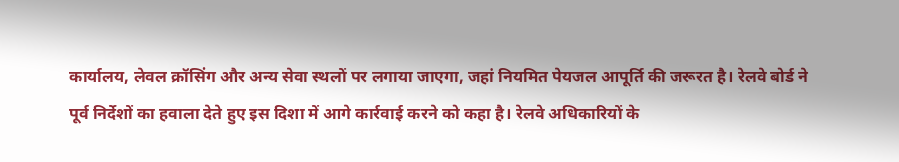कार्यालय, लेवल क्रॉसिंग और अन्य सेवा स्थलों पर लगाया जाएगा, जहां नियमित पेयजल आपूर्ति की जरूरत है। रेलवे बोर्ड ने पूर्व निर्देशों का हवाला देते हुए इस दिशा में आगे कार्रवाई करने को कहा है। रेलवे अधिकारियों के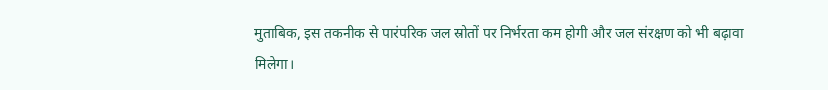मुताबिक, इस तकनीक से पारंपरिक जल स्रोतों पर निर्भरता कम होगी और जल संरक्षण को भी बढ़ावा मिलेगा।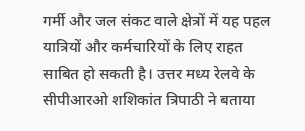गर्मी और जल संकट वाले क्षेत्रों में यह पहल यात्रियों और कर्मचारियों के लिए राहत साबित हो सकती है। उत्तर मध्य रेलवे के सीपीआरओ शशिकांत त्रिपाठी ने बताया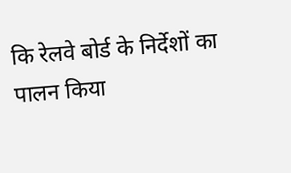कि रेलवे बोर्ड के निर्देशों का पालन किया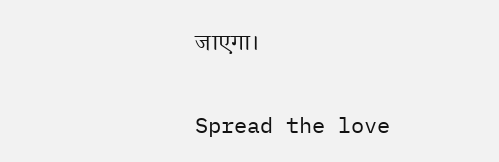जाएगा।

Spread the love